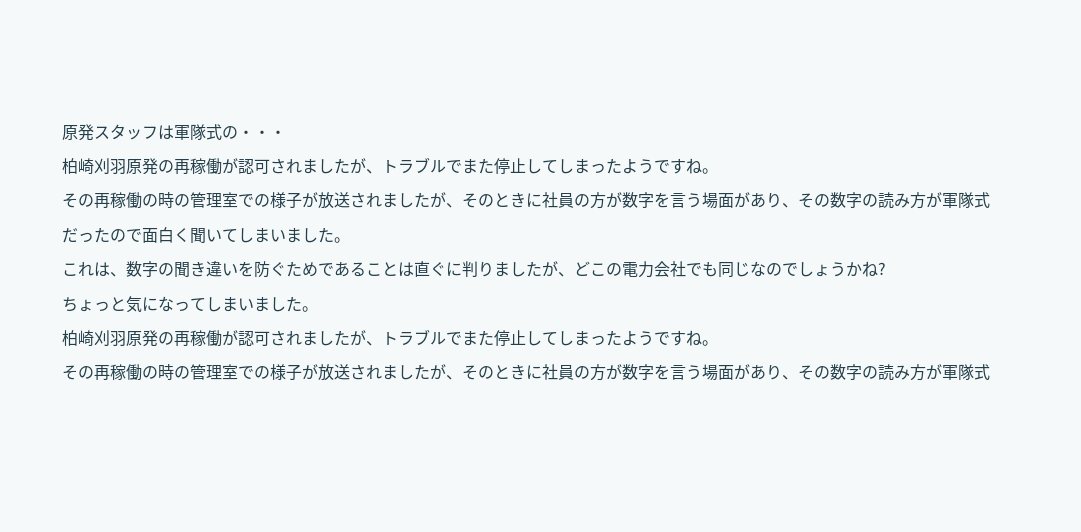原発スタッフは軍隊式の・・・
柏崎刈羽原発の再稼働が認可されましたが、トラブルでまた停止してしまったようですね。
その再稼働の時の管理室での様子が放送されましたが、そのときに社員の方が数字を言う場面があり、その数字の読み方が軍隊式だったので面白く聞いてしまいました。
これは、数字の聞き違いを防ぐためであることは直ぐに判りましたが、どこの電力会社でも同じなのでしょうかね?
ちょっと気になってしまいました。
柏崎刈羽原発の再稼働が認可されましたが、トラブルでまた停止してしまったようですね。
その再稼働の時の管理室での様子が放送されましたが、そのときに社員の方が数字を言う場面があり、その数字の読み方が軍隊式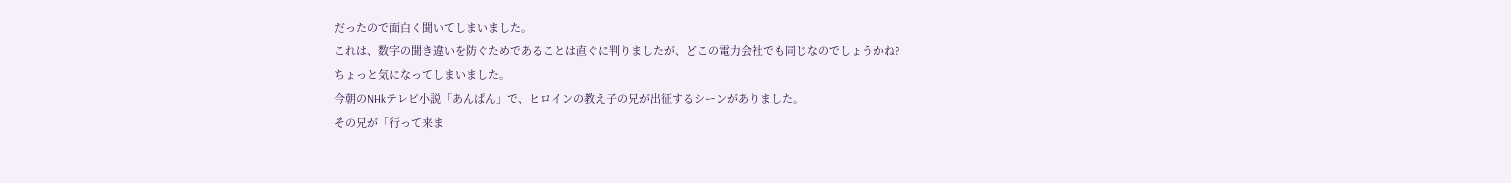だったので面白く聞いてしまいました。
これは、数字の聞き違いを防ぐためであることは直ぐに判りましたが、どこの電力会社でも同じなのでしょうかね?
ちょっと気になってしまいました。
今朝のNHkテレビ小説「あんぱん」で、ヒロインの教え子の兄が出征するシーンがありました。
その兄が「行って来ま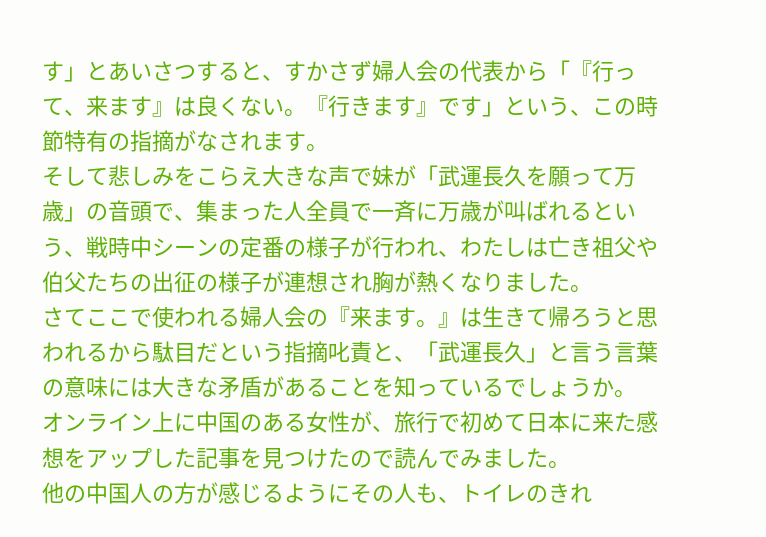す」とあいさつすると、すかさず婦人会の代表から「『行って、来ます』は良くない。『行きます』です」という、この時節特有の指摘がなされます。
そして悲しみをこらえ大きな声で妹が「武運長久を願って万歳」の音頭で、集まった人全員で一斉に万歳が叫ばれるという、戦時中シーンの定番の様子が行われ、わたしは亡き祖父や伯父たちの出征の様子が連想され胸が熱くなりました。
さてここで使われる婦人会の『来ます。』は生きて帰ろうと思われるから駄目だという指摘叱責と、「武運長久」と言う言葉の意味には大きな矛盾があることを知っているでしょうか。
オンライン上に中国のある女性が、旅行で初めて日本に来た感想をアップした記事を見つけたので読んでみました。
他の中国人の方が感じるようにその人も、トイレのきれ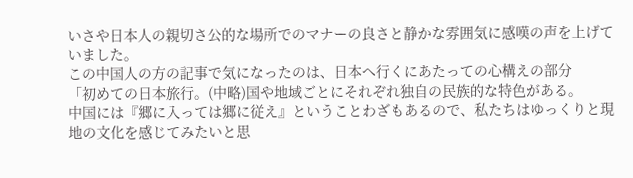いさや日本人の親切さ公的な場所でのマナーの良さと静かな雰囲気に感嘆の声を上げていました。
この中国人の方の記事で気になったのは、日本へ行くにあたっての心構えの部分
「初めての日本旅行。(中略)国や地域ごとにそれぞれ独自の民族的な特色がある。
中国には『郷に入っては郷に従え』ということわざもあるので、私たちはゆっくりと現地の文化を感じてみたいと思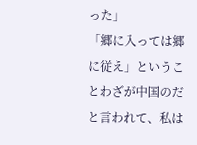った」
「郷に入っては郷に従え」ということわざが中国のだと言われて、私は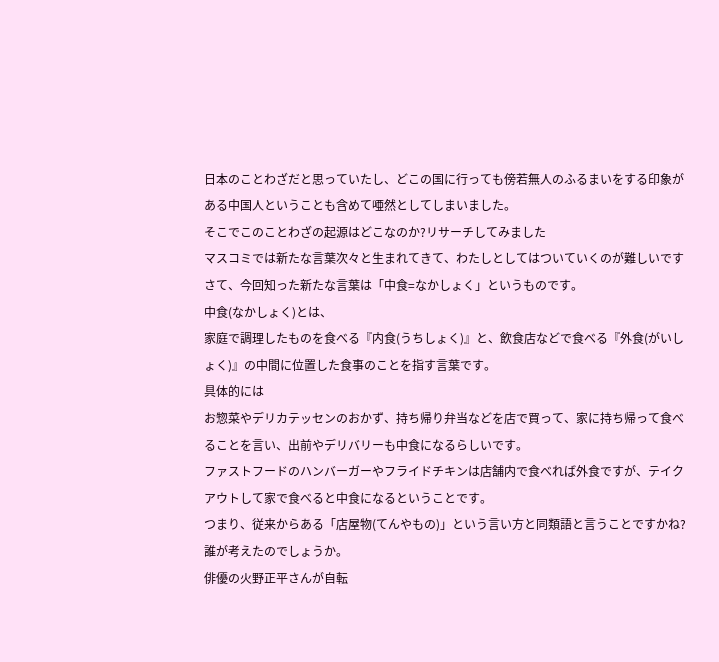日本のことわざだと思っていたし、どこの国に行っても傍若無人のふるまいをする印象がある中国人ということも含めて唖然としてしまいました。
そこでこのことわざの起源はどこなのか?リサーチしてみました
マスコミでは新たな言葉次々と生まれてきて、わたしとしてはついていくのが難しいです
さて、今回知った新たな言葉は「中食=なかしょく」というものです。
中食(なかしょく)とは、
家庭で調理したものを食べる『内食(うちしょく)』と、飲食店などで食べる『外食(がいしょく)』の中間に位置した食事のことを指す言葉です。
具体的には
お惣菜やデリカテッセンのおかず、持ち帰り弁当などを店で買って、家に持ち帰って食べることを言い、出前やデリバリーも中食になるらしいです。
ファストフードのハンバーガーやフライドチキンは店舗内で食べれば外食ですが、テイクアウトして家で食べると中食になるということです。
つまり、従来からある「店屋物(てんやもの)」という言い方と同類語と言うことですかね?
誰が考えたのでしょうか。
俳優の火野正平さんが自転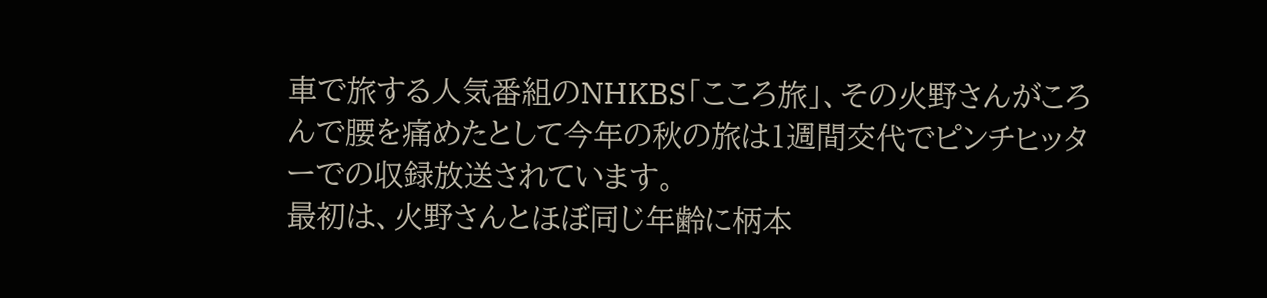車で旅する人気番組のNHKBS「こころ旅」、その火野さんがころんで腰を痛めたとして今年の秋の旅は1週間交代でピンチヒッターでの収録放送されています。
最初は、火野さんとほぼ同じ年齢に柄本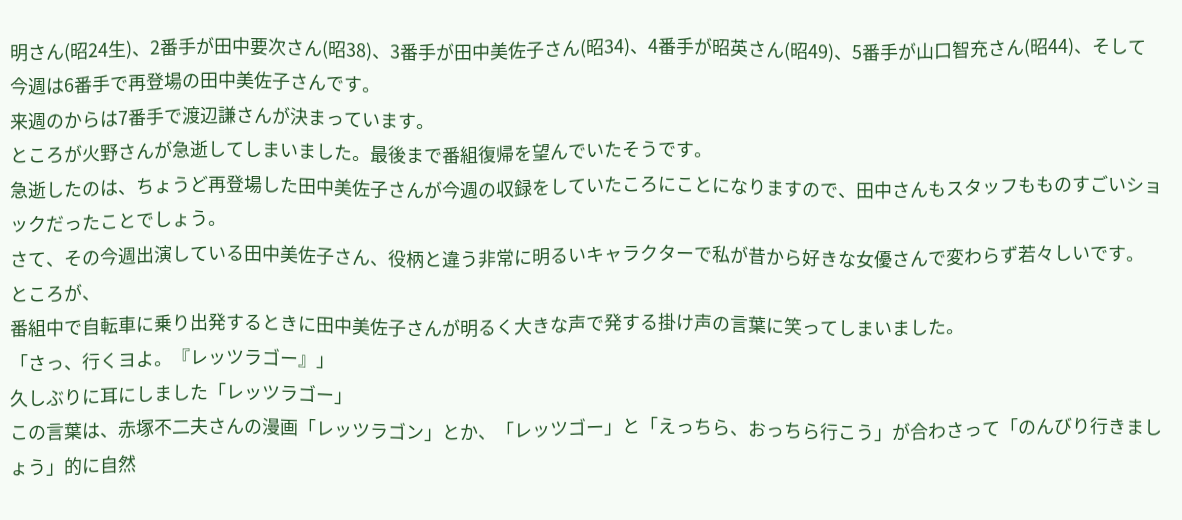明さん(昭24生)、2番手が田中要次さん(昭38)、3番手が田中美佐子さん(昭34)、4番手が昭英さん(昭49)、5番手が山口智充さん(昭44)、そして今週は6番手で再登場の田中美佐子さんです。
来週のからは7番手で渡辺謙さんが決まっています。
ところが火野さんが急逝してしまいました。最後まで番組復帰を望んでいたそうです。
急逝したのは、ちょうど再登場した田中美佐子さんが今週の収録をしていたころにことになりますので、田中さんもスタッフもものすごいショックだったことでしょう。
さて、その今週出演している田中美佐子さん、役柄と違う非常に明るいキャラクターで私が昔から好きな女優さんで変わらず若々しいです。
ところが、
番組中で自転車に乗り出発するときに田中美佐子さんが明るく大きな声で発する掛け声の言葉に笑ってしまいました。
「さっ、行くヨよ。『レッツラゴー』」
久しぶりに耳にしました「レッツラゴー」
この言葉は、赤塚不二夫さんの漫画「レッツラゴン」とか、「レッツゴー」と「えっちら、おっちら行こう」が合わさって「のんびり行きましょう」的に自然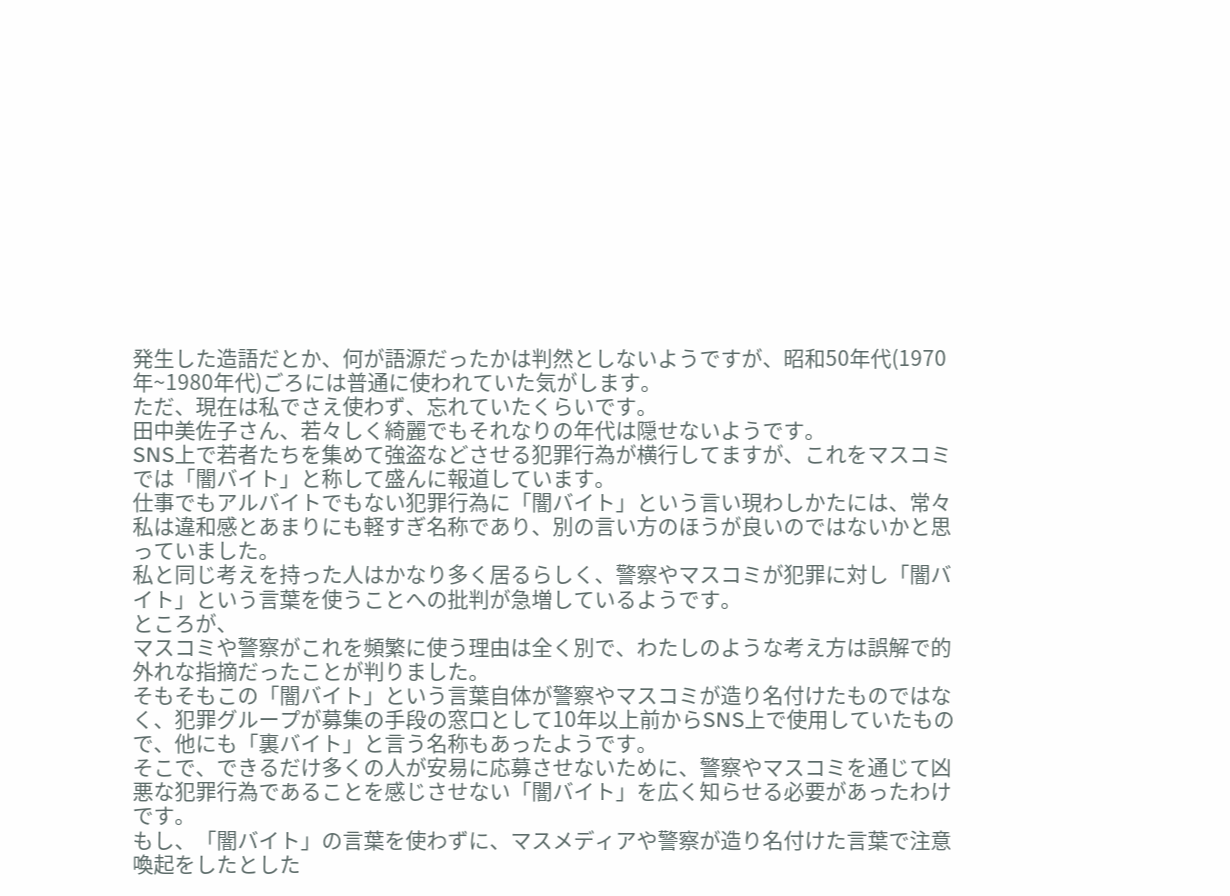発生した造語だとか、何が語源だったかは判然としないようですが、昭和50年代(1970年~1980年代)ごろには普通に使われていた気がします。
ただ、現在は私でさえ使わず、忘れていたくらいです。
田中美佐子さん、若々しく綺麗でもそれなりの年代は隠せないようです。
SNS上で若者たちを集めて強盗などさせる犯罪行為が横行してますが、これをマスコミでは「闇バイト」と称して盛んに報道しています。
仕事でもアルバイトでもない犯罪行為に「闇バイト」という言い現わしかたには、常々私は違和感とあまりにも軽すぎ名称であり、別の言い方のほうが良いのではないかと思っていました。
私と同じ考えを持った人はかなり多く居るらしく、警察やマスコミが犯罪に対し「闇バイト」という言葉を使うことへの批判が急増しているようです。
ところが、
マスコミや警察がこれを頻繁に使う理由は全く別で、わたしのような考え方は誤解で的外れな指摘だったことが判りました。
そもそもこの「闇バイト」という言葉自体が警察やマスコミが造り名付けたものではなく、犯罪グループが募集の手段の窓口として10年以上前からSNS上で使用していたもので、他にも「裏バイト」と言う名称もあったようです。
そこで、できるだけ多くの人が安易に応募させないために、警察やマスコミを通じて凶悪な犯罪行為であることを感じさせない「闇バイト」を広く知らせる必要があったわけです。
もし、「闇バイト」の言葉を使わずに、マスメディアや警察が造り名付けた言葉で注意喚起をしたとした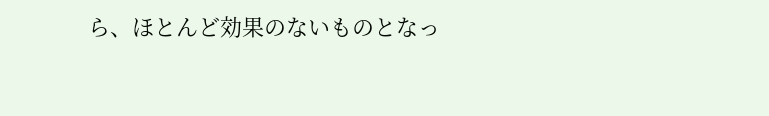ら、ほとんど効果のないものとなっ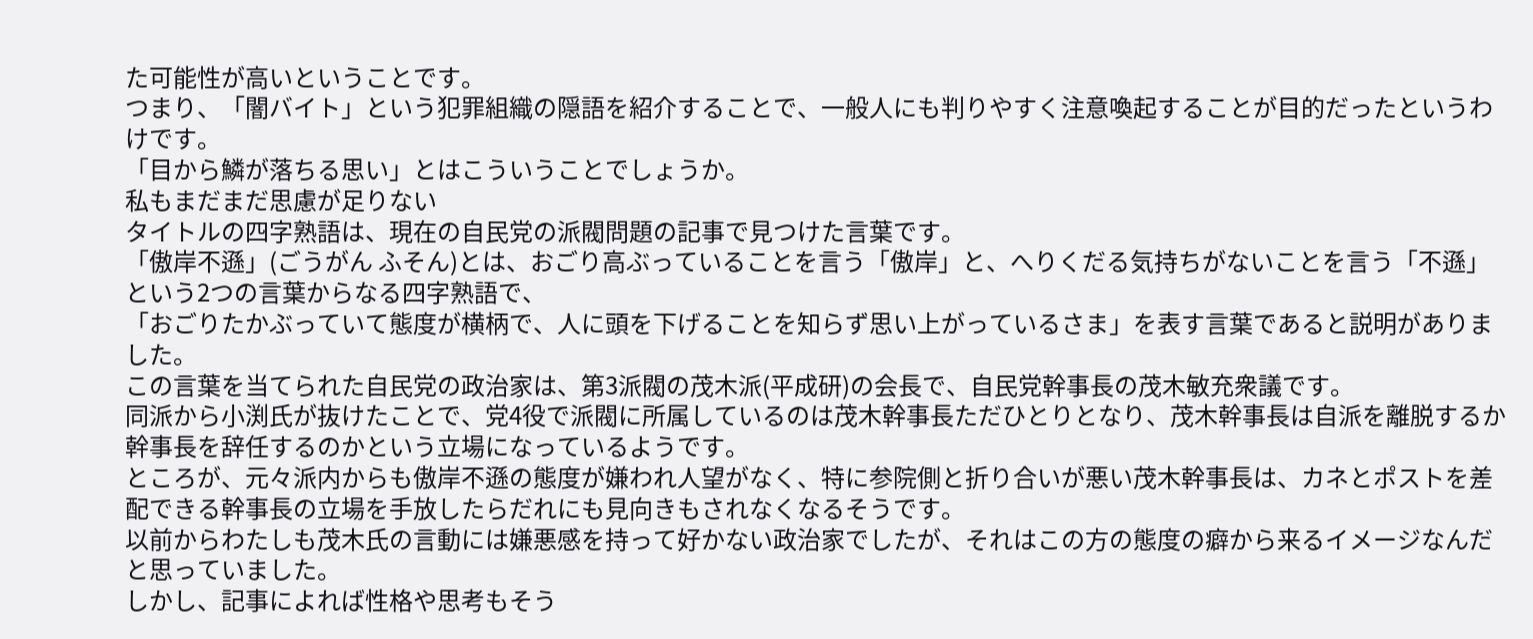た可能性が高いということです。
つまり、「闇バイト」という犯罪組織の隠語を紹介することで、一般人にも判りやすく注意喚起することが目的だったというわけです。
「目から鱗が落ちる思い」とはこういうことでしょうか。
私もまだまだ思慮が足りない
タイトルの四字熟語は、現在の自民党の派閥問題の記事で見つけた言葉です。
「傲岸不遜」(ごうがん ふそん)とは、おごり高ぶっていることを言う「傲岸」と、へりくだる気持ちがないことを言う「不遜」という2つの言葉からなる四字熟語で、
「おごりたかぶっていて態度が横柄で、人に頭を下げることを知らず思い上がっているさま」を表す言葉であると説明がありました。
この言葉を当てられた自民党の政治家は、第3派閥の茂木派(平成研)の会長で、自民党幹事長の茂木敏充衆議です。
同派から小渕氏が抜けたことで、党4役で派閥に所属しているのは茂木幹事長ただひとりとなり、茂木幹事長は自派を離脱するか幹事長を辞任するのかという立場になっているようです。
ところが、元々派内からも傲岸不遜の態度が嫌われ人望がなく、特に参院側と折り合いが悪い茂木幹事長は、カネとポストを差配できる幹事長の立場を手放したらだれにも見向きもされなくなるそうです。
以前からわたしも茂木氏の言動には嫌悪感を持って好かない政治家でしたが、それはこの方の態度の癖から来るイメージなんだと思っていました。
しかし、記事によれば性格や思考もそう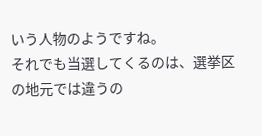いう人物のようですね。
それでも当選してくるのは、選挙区の地元では違うの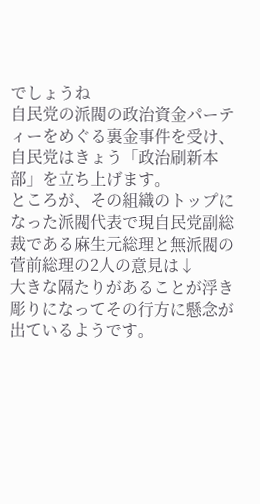でしょうね
自民党の派閥の政治資金パーティーをめぐる裏金事件を受け、自民党はきょう「政治刷新本部」を立ち上げます。
ところが、その組織のトップになった派閥代表で現自民党副総裁である麻生元総理と無派閥の菅前総理の2人の意見は↓
大きな隔たりがあることが浮き彫りになってその行方に懸念が出ているようです。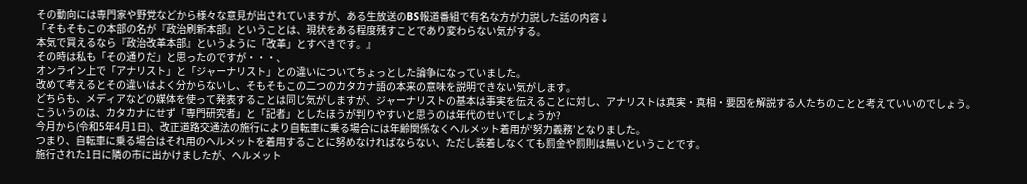その動向には専門家や野党などから様々な意見が出されていますが、ある生放送のBS報道番組で有名な方が力説した話の内容↓
「そもそもこの本部の名が『政治刷新本部』ということは、現状をある程度残すことであり変わらない気がする。
本気で買えるなら『政治改革本部』というように「改革」とすべきです。』
その時は私も「その通りだ」と思ったのですが・・・、
オンライン上で「アナリスト」と「ジャーナリスト」との違いについてちょっとした論争になっていました。
改めて考えるとその違いはよく分からないし、そもそもこの二つのカタカナ語の本来の意味を説明できない気がします。
どちらも、メディアなどの媒体を使って発表することは同じ気がしますが、ジャーナリストの基本は事実を伝えることに対し、アナリストは真実・真相・要因を解説する人たちのことと考えていいのでしょう。
こういうのは、カタカナにせず「専門研究者」と「記者」としたほうが判りやすいと思うのは年代のせいでしょうか?
今月から(令和5年4月1日)、改正道路交通法の施行により自転車に乗る場合には年齢関係なくヘルメット着用が‘努力義務’となりました。
つまり、自転車に乗る場合はそれ用のヘルメットを着用することに努めなければならない、ただし装着しなくても罰金や罰則は無いということです。
施行された1日に隣の市に出かけましたが、ヘルメット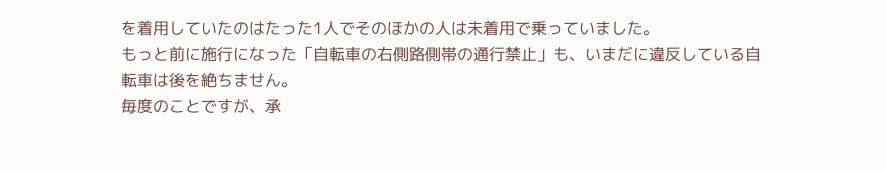を着用していたのはたった1人でそのほかの人は未着用で乗っていました。
もっと前に施行になった「自転車の右側路側帯の通行禁止」も、いまだに違反している自転車は後を絶ちません。
毎度のことですが、承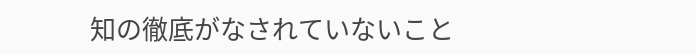知の徹底がなされていないこと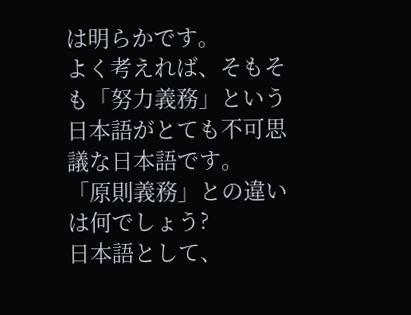は明らかです。
よく考えれば、そもそも「努力義務」という日本語がとても不可思議な日本語です。
「原則義務」との違いは何でしょう?
日本語として、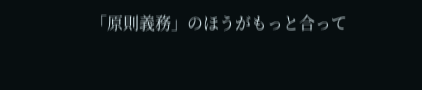「原則義務」のほうがもっと合って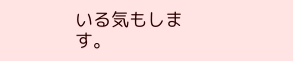いる気もします。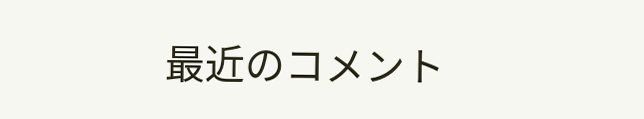最近のコメント